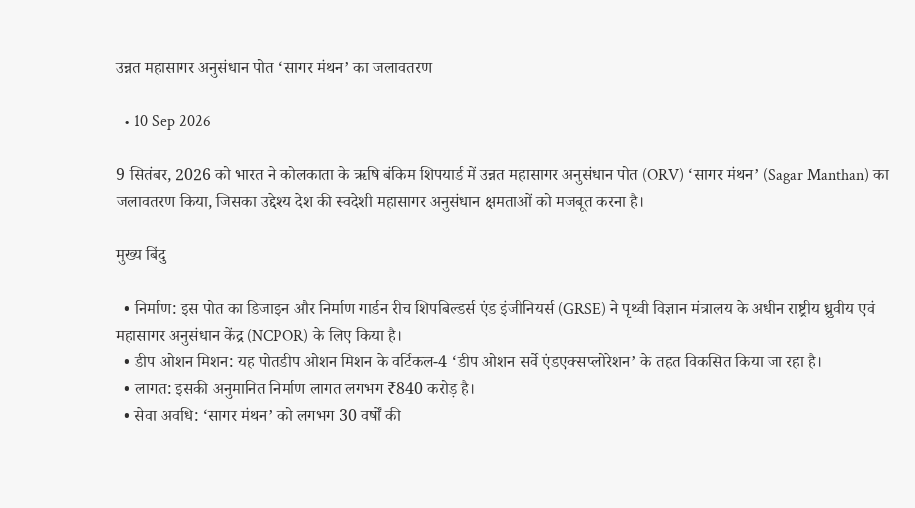उन्नत महासागर अनुसंधान पोत ‘सागर मंथन’ का जलावतरण

  • 10 Sep 2026

9 सितंबर, 2026 को भारत ने कोलकाता के ऋषि बंकिम शिपयार्ड में उन्नत महासागर अनुसंधान पोत (ORV) ‘सागर मंथन’ (Sagar Manthan) का जलावतरण किया, जिसका उद्देश्य देश की स्वदेशी महासागर अनुसंधान क्षमताओं को मजबूत करना है।

मुख्य बिंदु

  • निर्माण: इस पोत का डिजाइन और निर्माण गार्डन रीच शिपबिल्डर्स एंड इंजीनियर्स (GRSE) ने पृथ्वी विज्ञान मंत्रालय के अधीन राष्ट्रीय ध्रुवीय एवं महासागर अनुसंधान केंद्र (NCPOR) के लिए किया है।
  • डीप ओशन मिशन: यह पोतडीप ओशन मिशन के वर्टिकल-4 ‘डीप ओशन सर्वे एंडएक्सप्लोरेशन’ के तहत विकसित किया जा रहा है।
  • लागत: इसकी अनुमानित निर्माण लागत लगभग ₹840 करोड़ है।
  • सेवा अवधि: ‘सागर मंथन’ को लगभग 30 वर्षों की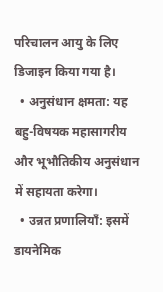परिचालन आयु के लिए डिजाइन किया गया है।
  • अनुसंधान क्षमता: यह बहु-विषयक महासागरीय और भूभौतिकीय अनुसंधान में सहायता करेगा।
  • उन्नत प्रणालियाँ: इसमें डायनेमिक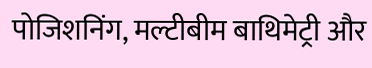पोजिशनिंग, मल्टीबीम बाथिमेट्री और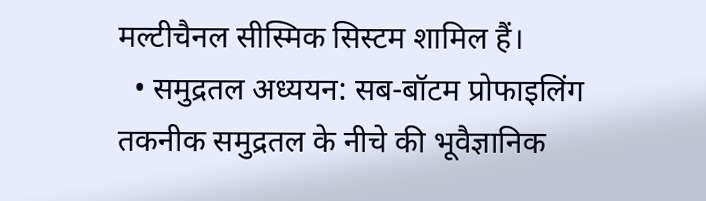मल्टीचैनल सीस्मिक सिस्टम शामिल हैं।
  • समुद्रतल अध्ययन: सब-बॉटम प्रोफाइलिंग तकनीक समुद्रतल के नीचे की भूवैज्ञानिक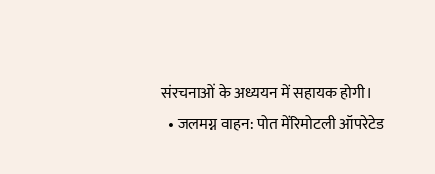संरचनाओं के अध्ययन में सहायक होगी।
  • जलमग्न वाहन: पोत मेंरिमोटली ऑपरेटेड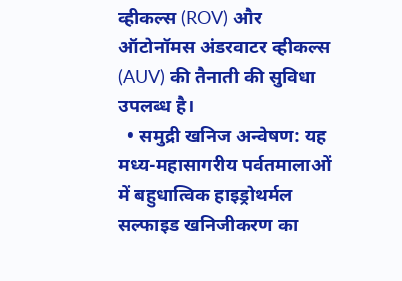व्हीकल्स (ROV) और ऑटोनॉमस अंडरवाटर व्हीकल्स (AUV) की तैनाती की सुविधा उपलब्ध है।
  • समुद्री खनिज अन्वेषण: यह मध्य-महासागरीय पर्वतमालाओं में बहुधात्विक हाइड्रोथर्मल सल्फाइड खनिजीकरण का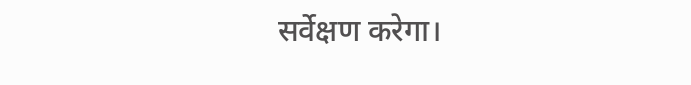सर्वेक्षण करेगा।